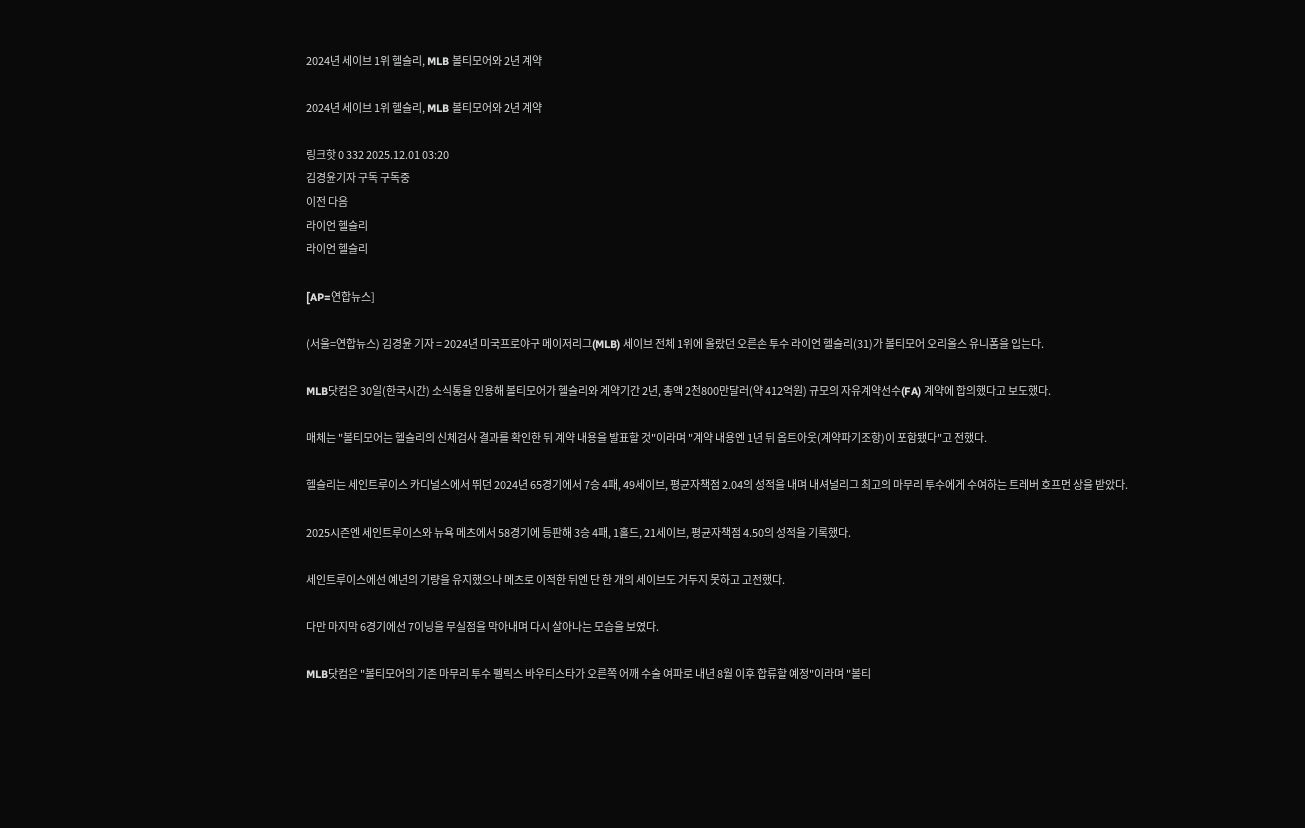2024년 세이브 1위 헬슬리, MLB 볼티모어와 2년 계약

2024년 세이브 1위 헬슬리, MLB 볼티모어와 2년 계약

링크핫 0 332 2025.12.01 03:20
김경윤기자 구독 구독중
이전 다음
라이언 헬슬리
라이언 헬슬리

[AP=연합뉴스]

(서울=연합뉴스) 김경윤 기자 = 2024년 미국프로야구 메이저리그(MLB) 세이브 전체 1위에 올랐던 오른손 투수 라이언 헬슬리(31)가 볼티모어 오리올스 유니폼을 입는다.

MLB닷컴은 30일(한국시간) 소식통을 인용해 볼티모어가 헬슬리와 계약기간 2년, 총액 2천800만달러(약 412억원) 규모의 자유계약선수(FA) 계약에 합의했다고 보도했다.

매체는 "볼티모어는 헬슬리의 신체검사 결과를 확인한 뒤 계약 내용을 발표할 것"이라며 "계약 내용엔 1년 뒤 옵트아웃(계약파기조항)이 포함됐다"고 전했다.

헬슬리는 세인트루이스 카디널스에서 뛰던 2024년 65경기에서 7승 4패, 49세이브, 평균자책점 2.04의 성적을 내며 내셔널리그 최고의 마무리 투수에게 수여하는 트레버 호프먼 상을 받았다.

2025시즌엔 세인트루이스와 뉴욕 메츠에서 58경기에 등판해 3승 4패, 1홀드, 21세이브, 평균자책점 4.50의 성적을 기록했다.

세인트루이스에선 예년의 기량을 유지했으나 메츠로 이적한 뒤엔 단 한 개의 세이브도 거두지 못하고 고전했다.

다만 마지막 6경기에선 7이닝을 무실점을 막아내며 다시 살아나는 모습을 보였다.

MLB닷컴은 "볼티모어의 기존 마무리 투수 펠릭스 바우티스타가 오른쪽 어깨 수술 여파로 내년 8월 이후 합류할 예정"이라며 "볼티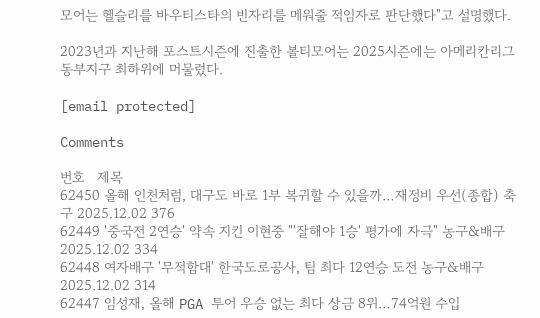모어는 헬슬리를 바우티스타의 빈자리를 메워줄 적임자로 판단했다"고 설명했다.

2023년과 지난해 포스트시즌에 진출한 볼티모어는 2025시즌에는 아메리칸리그 동부지구 최하위에 머물렀다.

[email protected]

Comments

번호   제목
62450 올해 인천처럼, 대구도 바로 1부 복귀할 수 있을까…재정비 우선(종합) 축구 2025.12.02 376
62449 '중국전 2연승' 약속 지킨 이현중 "'잘해야 1승' 평가에 자극" 농구&배구 2025.12.02 334
62448 여자배구 '무적함대' 한국도로공사, 팀 최다 12연승 도전 농구&배구 2025.12.02 314
62447 임성재, 올해 PGA 투어 우승 없는 최다 상금 8위…74억원 수입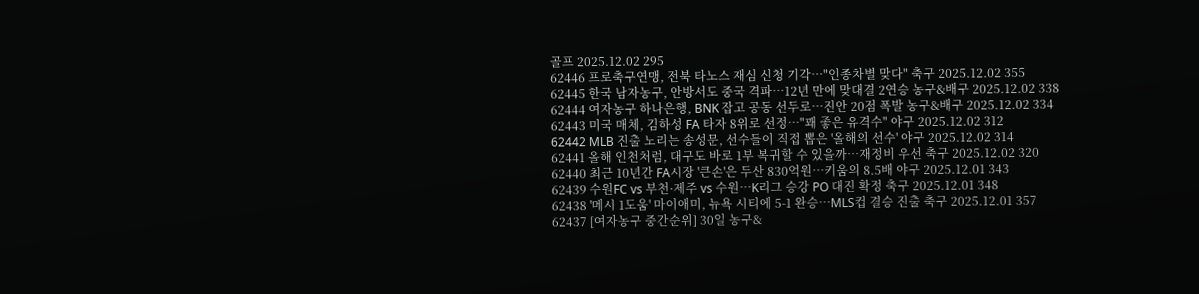골프 2025.12.02 295
62446 프로축구연맹, 전북 타노스 재심 신청 기각…"인종차별 맞다" 축구 2025.12.02 355
62445 한국 남자농구, 안방서도 중국 격파…12년 만에 맞대결 2연승 농구&배구 2025.12.02 338
62444 여자농구 하나은행, BNK 잡고 공동 선두로…진안 20점 폭발 농구&배구 2025.12.02 334
62443 미국 매체, 김하성 FA 타자 8위로 선정…"꽤 좋은 유격수" 야구 2025.12.02 312
62442 MLB 진출 노리는 송성문, 선수들이 직접 뽑은 '올해의 선수' 야구 2025.12.02 314
62441 올해 인천처럼, 대구도 바로 1부 복귀할 수 있을까…재정비 우선 축구 2025.12.02 320
62440 최근 10년간 FA시장 '큰손'은 두산 830억원…키움의 8.5배 야구 2025.12.01 343
62439 수원FC vs 부천·제주 vs 수원…K리그 승강 PO 대진 확정 축구 2025.12.01 348
62438 '메시 1도움' 마이애미, 뉴욕 시티에 5-1 완승…MLS컵 결승 진출 축구 2025.12.01 357
62437 [여자농구 중간순위] 30일 농구&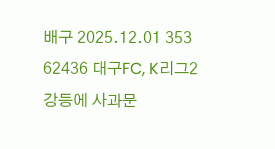배구 2025.12.01 353
62436 대구FC, K리그2 강등에 사과문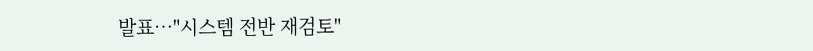발표…"시스템 전반 재검토"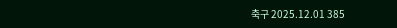축구 2025.12.01 385